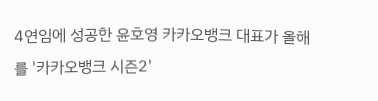4연임에 성공한 윤호영 카카오뱅크 대표가 올해를 '카카오뱅크 시즌2'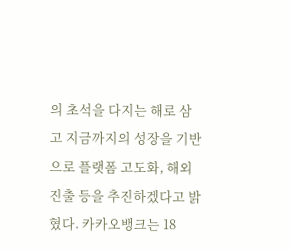의 초석을 다지는 해로 삼고 지금까지의 성장을 기반으로 플랫폼 고도화, 해외 진출 등을 추진하겠다고 밝혔다. 카카오뱅크는 18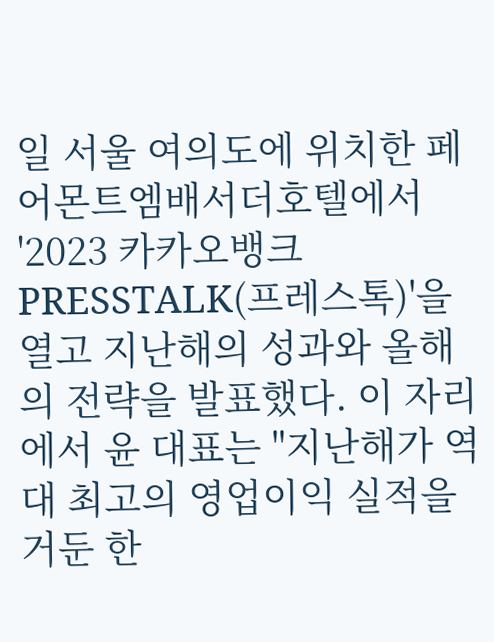일 서울 여의도에 위치한 페어몬트엠배서더호텔에서 '2023 카카오뱅크 PRESSTALK(프레스톡)'을 열고 지난해의 성과와 올해의 전략을 발표했다. 이 자리에서 윤 대표는 "지난해가 역대 최고의 영업이익 실적을 거둔 한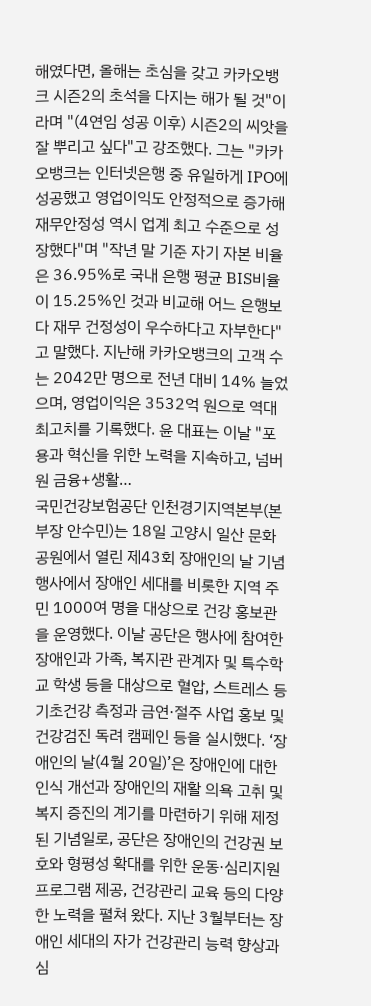해였다면, 올해는 초심을 갖고 카카오뱅크 시즌2의 초석을 다지는 해가 될 것"이라며 "(4연임 성공 이후) 시즌2의 씨앗을 잘 뿌리고 싶다"고 강조했다. 그는 "카카오뱅크는 인터넷은행 중 유일하게 IPO에 성공했고 영업이익도 안정적으로 증가해 재무안정성 역시 업계 최고 수준으로 성장했다"며 "작년 말 기준 자기 자본 비율은 36.95%로 국내 은행 평균 BIS비율이 15.25%인 것과 비교해 어느 은행보다 재무 건정성이 우수하다고 자부한다"고 말했다. 지난해 카카오뱅크의 고객 수는 2042만 명으로 전년 대비 14% 늘었으며, 영업이익은 3532억 원으로 역대 최고치를 기록했다. 윤 대표는 이날 "포용과 혁신을 위한 노력을 지속하고, 넘버원 금융+생활…
국민건강보험공단 인천경기지역본부(본부장 안수민)는 18일 고양시 일산 문화공원에서 열린 제43회 장애인의 날 기념행사에서 장애인 세대를 비롯한 지역 주민 1000여 명을 대상으로 건강 홍보관을 운영했다. 이날 공단은 행사에 참여한 장애인과 가족, 복지관 관계자 및 특수학교 학생 등을 대상으로 혈압, 스트레스 등 기초건강 측정과 금연·절주 사업 홍보 및 건강검진 독려 캠페인 등을 실시했다. ‘장애인의 날(4월 20일)’은 장애인에 대한 인식 개선과 장애인의 재활 의욕 고취 및 복지 증진의 계기를 마련하기 위해 제정된 기념일로, 공단은 장애인의 건강권 보호와 형평성 확대를 위한 운동·심리지원 프로그램 제공, 건강관리 교육 등의 다양한 노력을 펼쳐 왔다. 지난 3월부터는 장애인 세대의 자가 건강관리 능력 향상과 심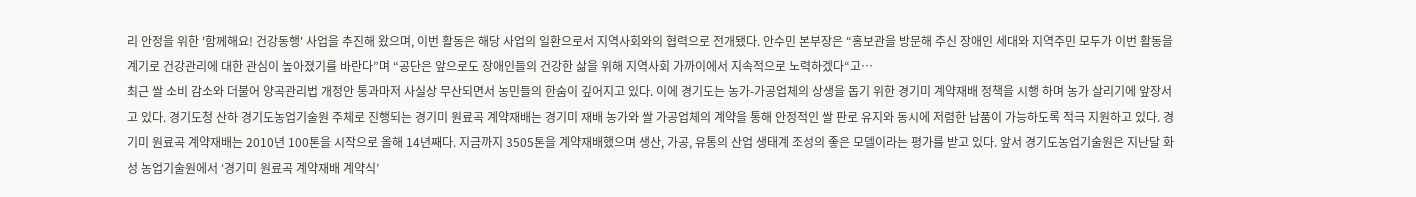리 안정을 위한 '함께해요! 건강동행' 사업을 추진해 왔으며, 이번 활동은 해당 사업의 일환으로서 지역사회와의 협력으로 전개됐다. 안수민 본부장은 “홍보관을 방문해 주신 장애인 세대와 지역주민 모두가 이번 활동을 계기로 건강관리에 대한 관심이 높아졌기를 바란다”며 “공단은 앞으로도 장애인들의 건강한 삶을 위해 지역사회 가까이에서 지속적으로 노력하겠다“고…
최근 쌀 소비 감소와 더불어 양곡관리법 개정안 통과마저 사실상 무산되면서 농민들의 한숨이 깊어지고 있다. 이에 경기도는 농가-가공업체의 상생을 돕기 위한 경기미 계약재배 정책을 시행 하며 농가 살리기에 앞장서고 있다. 경기도청 산하 경기도농업기술원 주체로 진행되는 경기미 원료곡 계약재배는 경기미 재배 농가와 쌀 가공업체의 계약을 통해 안정적인 쌀 판로 유지와 동시에 저렴한 납품이 가능하도록 적극 지원하고 있다. 경기미 원료곡 계약재배는 2010년 100톤을 시작으로 올해 14년째다. 지금까지 3505톤을 계약재배했으며 생산, 가공, 유통의 산업 생태계 조성의 좋은 모델이라는 평가를 받고 있다. 앞서 경기도농업기술원은 지난달 화성 농업기술원에서 ‘경기미 원료곡 계약재배 계약식’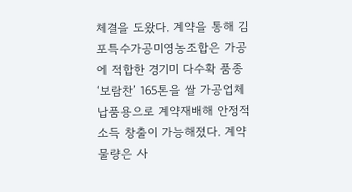체결을 도왔다. 계약을 통해 김포특수가공미영농조합은 가공에 적합한 경기미 다수확 품종 ‘보람찬’ 165톤을 쌀 가공업체 납품용으로 계약재배해 안정적 소득 창출이 가능해졌다. 계약 물량은 사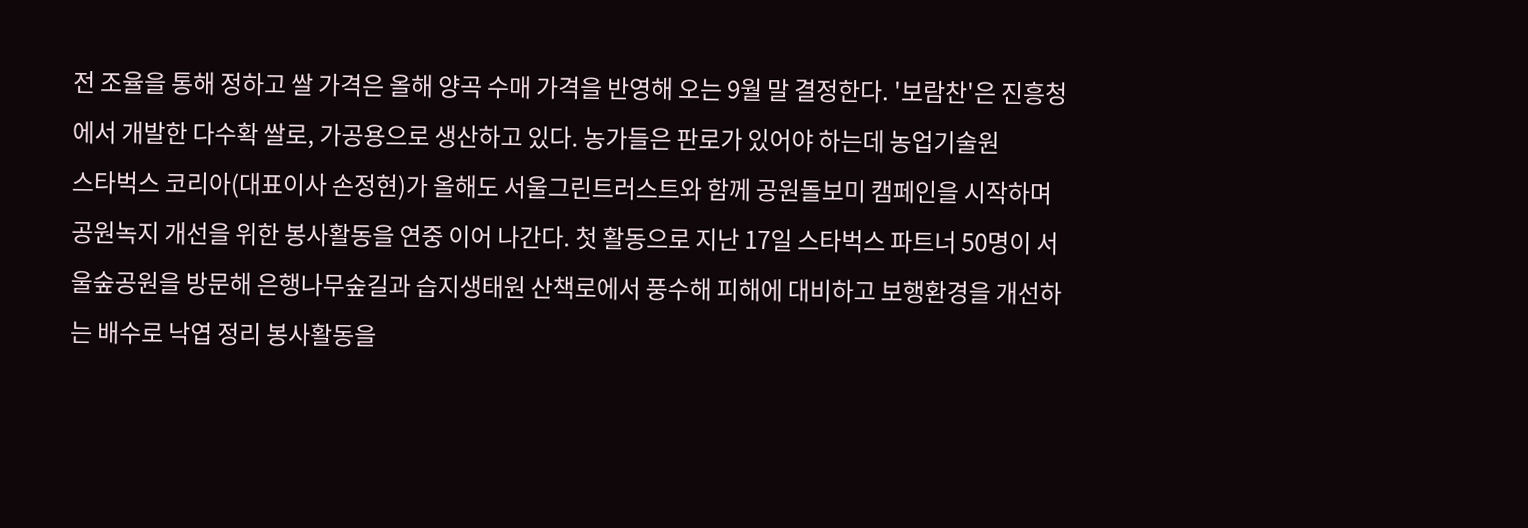전 조율을 통해 정하고 쌀 가격은 올해 양곡 수매 가격을 반영해 오는 9월 말 결정한다. '보람찬'은 진흥청에서 개발한 다수확 쌀로, 가공용으로 생산하고 있다. 농가들은 판로가 있어야 하는데 농업기술원
스타벅스 코리아(대표이사 손정현)가 올해도 서울그린트러스트와 함께 공원돌보미 캠페인을 시작하며 공원녹지 개선을 위한 봉사활동을 연중 이어 나간다. 첫 활동으로 지난 17일 스타벅스 파트너 50명이 서울숲공원을 방문해 은행나무숲길과 습지생태원 산책로에서 풍수해 피해에 대비하고 보행환경을 개선하는 배수로 낙엽 정리 봉사활동을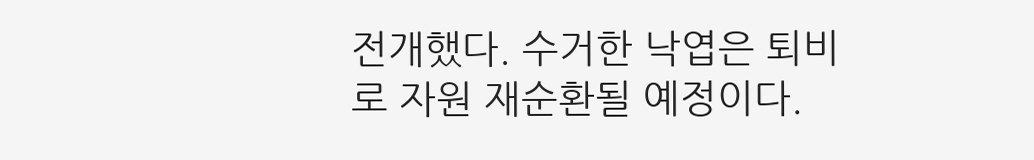전개했다. 수거한 낙엽은 퇴비로 자원 재순환될 예정이다.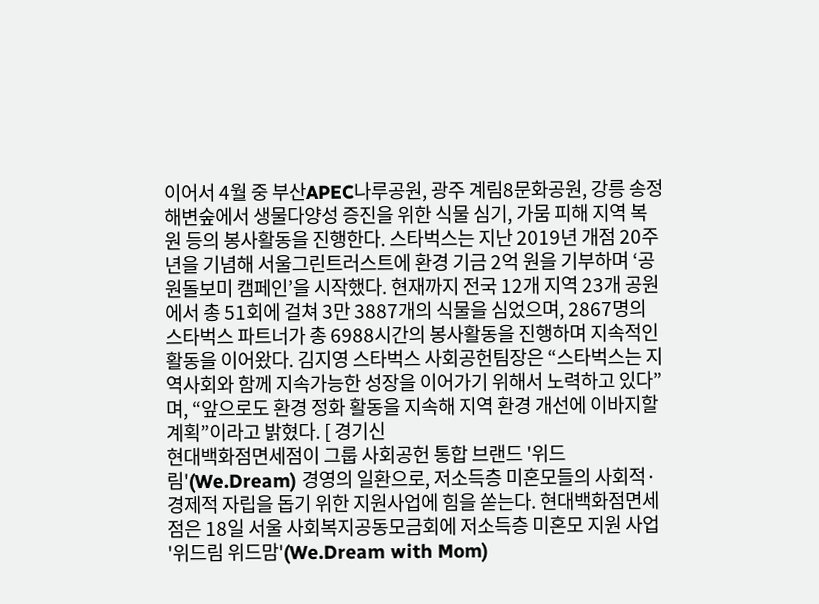이어서 4월 중 부산APEC나루공원, 광주 계림8문화공원, 강릉 송정해변숲에서 생물다양성 증진을 위한 식물 심기, 가뭄 피해 지역 복원 등의 봉사활동을 진행한다. 스타벅스는 지난 2019년 개점 20주년을 기념해 서울그린트러스트에 환경 기금 2억 원을 기부하며 ‘공원돌보미 캠페인’을 시작했다. 현재까지 전국 12개 지역 23개 공원에서 총 51회에 걸쳐 3만 3887개의 식물을 심었으며, 2867명의 스타벅스 파트너가 총 6988시간의 봉사활동을 진행하며 지속적인 활동을 이어왔다. 김지영 스타벅스 사회공헌팀장은 “스타벅스는 지역사회와 함께 지속가능한 성장을 이어가기 위해서 노력하고 있다”며, “앞으로도 환경 정화 활동을 지속해 지역 환경 개선에 이바지할 계획”이라고 밝혔다. [ 경기신
현대백화점면세점이 그룹 사회공헌 통합 브랜드 '위드림'(We.Dream) 경영의 일환으로, 저소득층 미혼모들의 사회적·경제적 자립을 돕기 위한 지원사업에 힘을 쏟는다. 현대백화점면세점은 18일 서울 사회복지공동모금회에 저소득층 미혼모 지원 사업 '위드림 위드맘'(We.Dream with Mom)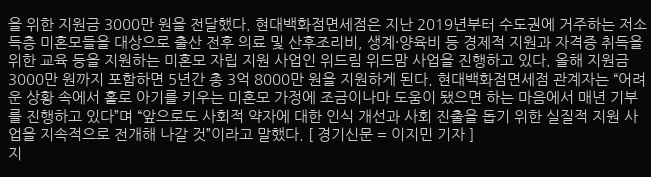을 위한 지원금 3000만 원을 전달했다. 현대백화점면세점은 지난 2019년부터 수도권에 거주하는 저소득층 미혼모들을 대상으로 출산 전후 의료 및 산후조리비, 생계·양육비 등 경제적 지원과 자격증 취득을 위한 교육 등을 지원하는 미혼모 자립 지원 사업인 위드림 위드맘 사업을 진행하고 있다. 올해 지원금 3000만 원까지 포함하면 5년간 총 3억 8000만 원을 지원하게 된다. 현대백화점면세점 관계자는 “어려운 상황 속에서 홀로 아기를 키우는 미혼모 가정에 조금이나마 도움이 됐으면 하는 마음에서 매년 기부를 진행하고 있다”며 “앞으로도 사회적 약자에 대한 인식 개선과 사회 진출을 돕기 위한 실질적 지원 사업을 지속적으로 전개해 나갈 것”이라고 말했다. [ 경기신문 = 이지민 기자 ]
지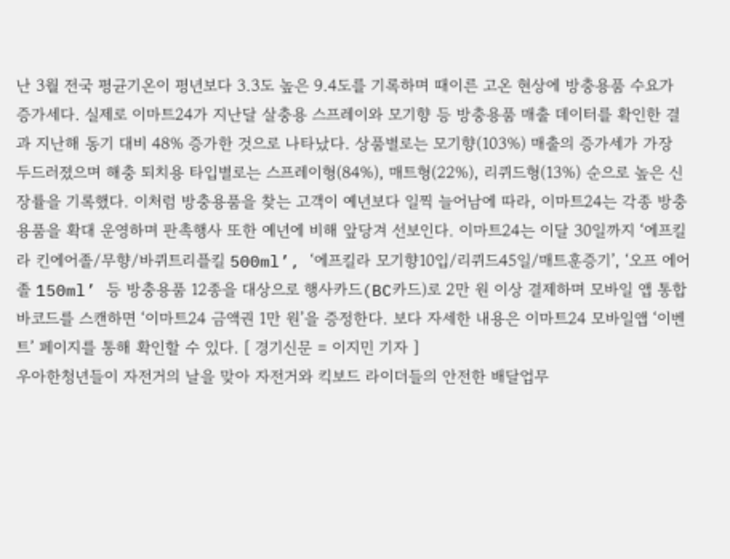난 3월 전국 평균기온이 평년보다 3.3도 높은 9.4도를 기록하며 때이른 고온 현상에 방충용품 수요가 증가세다. 실제로 이마트24가 지난달 살충용 스프레이와 모기향 등 방충용품 매출 데이터를 확인한 결과 지난해 동기 대비 48% 증가한 것으로 나타났다. 상품별로는 모기향(103%) 매출의 증가세가 가장 두드러졌으며 해충 퇴치용 타입별로는 스프레이형(84%), 매트형(22%), 리퀴드형(13%) 순으로 높은 신장률을 기록했다. 이처럼 방충용품을 찾는 고객이 예년보다 일찍 늘어남에 따라, 이마트24는 각종 방충용품을 확대 운영하며 판촉행사 또한 예년에 비해 앞당겨 선보인다. 이마트24는 이달 30일까지 ‘에프킬라 킨에어졸/무향/바퀴트리플킬 500ml’, ‘에프킬라 모기향10입/리퀴드45일/매트훈증기’, ‘오프 에어졸 150ml’ 등 방충용품 12종을 대상으로 행사카드(BC카드)로 2만 원 이상 결제하며 모바일 앱 통합바코드를 스캔하면 ‘이마트24 금액권 1만 원’을 증정한다. 보다 자세한 내용은 이마트24 모바일앱 ‘이벤트’ 페이지를 통해 확인할 수 있다. [ 경기신문 = 이지민 기자 ]
우아한청년들이 자전거의 날을 맞아 자전거와 킥보드 라이더들의 안전한 배달업무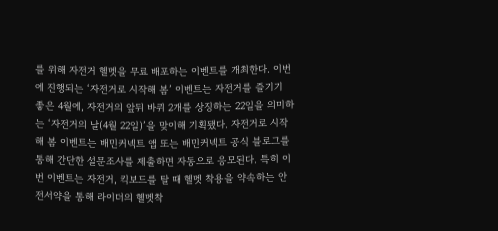를 위해 자전거 헬멧을 무료 배포하는 이벤트를 개최한다. 이번에 진행되는 ‘자전거로 시작해 봄’ 이벤트는 자전거를 즐기기 좋은 4월에, 자전거의 앞뒤 바퀴 2개를 상징하는 22일을 의미하는 ‘자전거의 날(4월 22일)’을 맞이해 기획됐다. 자전거로 시작해 봄 이벤트는 배민커넥트 앱 또는 배민커넥트 공식 블로그를 통해 간단한 설문조사를 제출하면 자동으로 응모된다. 특히 이번 이벤트는 자전거, 킥보드를 탈 때 헬멧 착용을 약속하는 안전서약을 통해 라이더의 헬멧착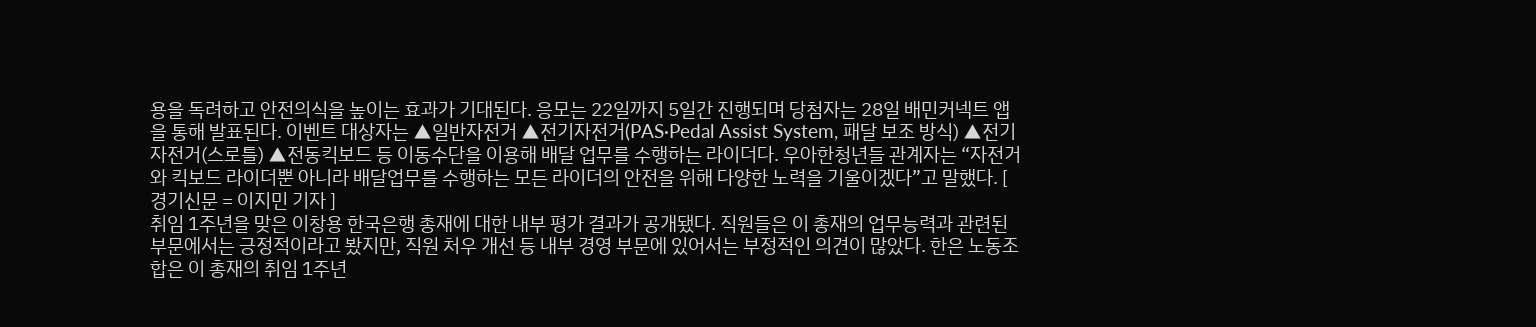용을 독려하고 안전의식을 높이는 효과가 기대된다. 응모는 22일까지 5일간 진행되며 당첨자는 28일 배민커넥트 앱을 통해 발표된다. 이벤트 대상자는 ▲일반자전거 ▲전기자전거(PAS·Pedal Assist System, 패달 보조 방식) ▲전기자전거(스로틀) ▲전동킥보드 등 이동수단을 이용해 배달 업무를 수행하는 라이더다. 우아한청년들 관계자는 “자전거와 킥보드 라이더뿐 아니라 배달업무를 수행하는 모든 라이더의 안전을 위해 다양한 노력을 기울이겠다”고 말했다. [ 경기신문 = 이지민 기자 ]
취임 1주년을 맞은 이창용 한국은행 총재에 대한 내부 평가 결과가 공개됐다. 직원들은 이 총재의 업무능력과 관련된 부문에서는 긍정적이라고 봤지만, 직원 처우 개선 등 내부 경영 부문에 있어서는 부정적인 의견이 많았다. 한은 노동조합은 이 총재의 취임 1주년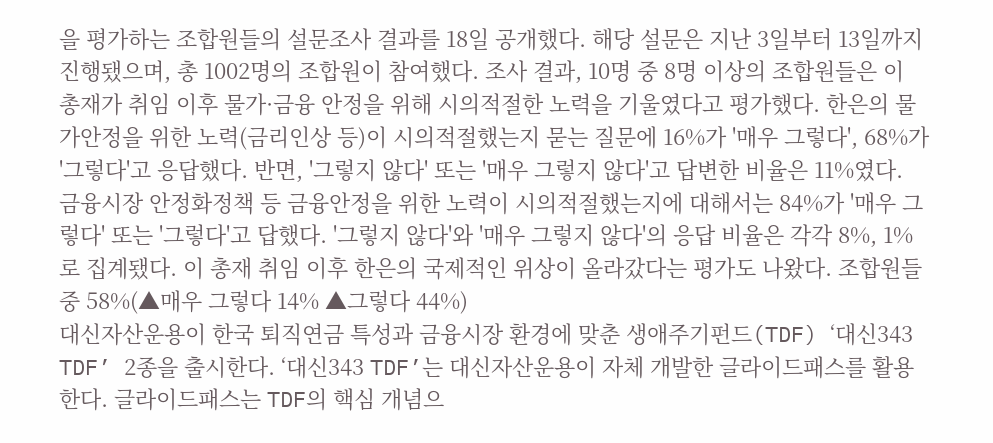을 평가하는 조합원들의 설문조사 결과를 18일 공개했다. 해당 설문은 지난 3일부터 13일까지 진행됐으며, 총 1002명의 조합원이 참여했다. 조사 결과, 10명 중 8명 이상의 조합원들은 이 총재가 취임 이후 물가·금융 안정을 위해 시의적절한 노력을 기울였다고 평가했다. 한은의 물가안정을 위한 노력(금리인상 등)이 시의적절했는지 묻는 질문에 16%가 '매우 그렇다', 68%가 '그렇다'고 응답했다. 반면, '그렇지 않다' 또는 '매우 그렇지 않다'고 답변한 비율은 11%였다. 금융시장 안정화정책 등 금융안정을 위한 노력이 시의적절했는지에 대해서는 84%가 '매우 그렇다' 또는 '그렇다'고 답했다. '그렇지 않다'와 '매우 그렇지 않다'의 응답 비율은 각각 8%, 1%로 집계됐다. 이 총재 취임 이후 한은의 국제적인 위상이 올라갔다는 평가도 나왔다. 조합원들 중 58%(▲매우 그렇다 14% ▲그렇다 44%)
대신자산운용이 한국 퇴직연금 특성과 금융시장 환경에 맞춘 생애주기펀드(TDF) ‘대신343 TDF’ 2종을 출시한다. ‘대신343 TDF’는 대신자산운용이 자체 개발한 글라이드패스를 활용한다. 글라이드패스는 TDF의 핵심 개념으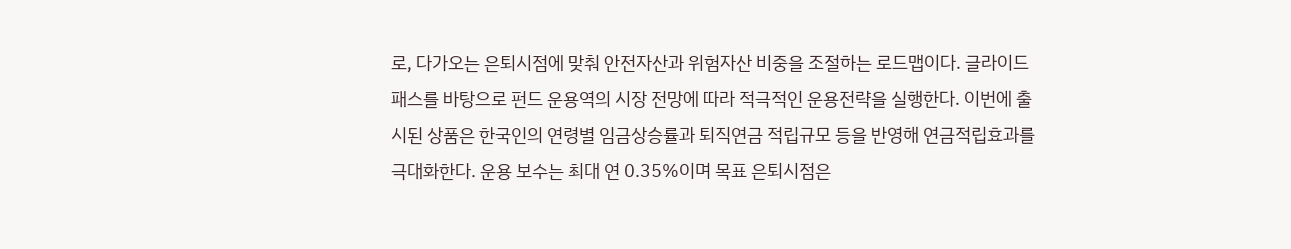로, 다가오는 은퇴시점에 맞춰 안전자산과 위험자산 비중을 조절하는 로드맵이다. 글라이드패스를 바탕으로 펀드 운용역의 시장 전망에 따라 적극적인 운용전략을 실행한다. 이번에 출시된 상품은 한국인의 연령별 임금상승률과 퇴직연금 적립규모 등을 반영해 연금적립효과를 극대화한다. 운용 보수는 최대 연 0.35%이며 목표 은퇴시점은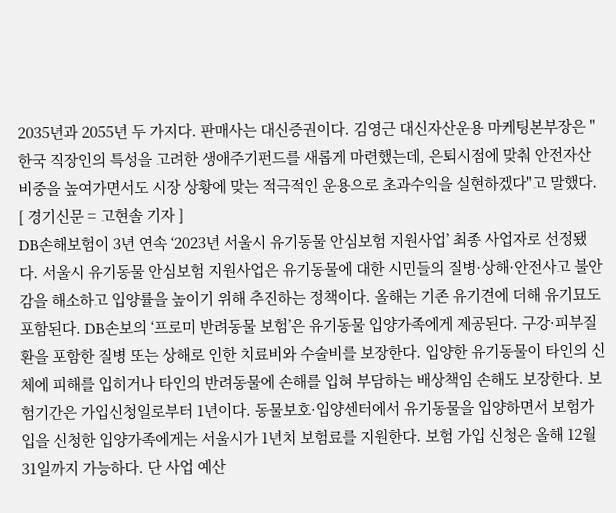2035년과 2055년 두 가지다. 판매사는 대신증권이다. 김영근 대신자산운용 마케팅본부장은 "한국 직장인의 특성을 고려한 생애주기펀드를 새롭게 마련했는데, 은퇴시점에 맞춰 안전자산 비중을 높여가면서도 시장 상황에 맞는 적극적인 운용으로 초과수익을 실현하겠다"고 말했다. [ 경기신문 = 고현솔 기자 ]
DB손해보험이 3년 연속 ‘2023년 서울시 유기동물 안심보험 지원사업’ 최종 사업자로 선정됐다. 서울시 유기동물 안심보험 지원사업은 유기동물에 대한 시민들의 질병·상해·안전사고 불안감을 해소하고 입양률을 높이기 위해 추진하는 정책이다. 올해는 기존 유기견에 더해 유기묘도 포함된다. DB손보의 ‘프로미 반려동물 보험’은 유기동물 입양가족에게 제공된다. 구강·피부질환을 포함한 질병 또는 상해로 인한 치료비와 수술비를 보장한다. 입양한 유기동물이 타인의 신체에 피해를 입히거나 타인의 반려동물에 손해를 입혀 부담하는 배상책임 손해도 보장한다. 보험기간은 가입신청일로부터 1년이다. 동물보호·입양센터에서 유기동물을 입양하면서 보험가입을 신청한 입양가족에게는 서울시가 1년치 보험료를 지원한다. 보험 가입 신청은 올해 12월 31일까지 가능하다. 단 사업 예산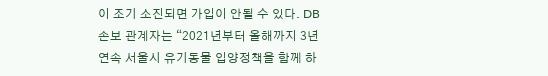이 조기 소진되면 가입이 안될 수 있다. DB손보 관계자는 “2021년부터 올해까지 3년 연속 서울시 유기동물 입양정책을 함께 하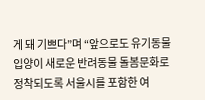게 돼 기쁘다”며 “앞으로도 유기동물 입양이 새로운 반려동물 돌봄문화로 정착되도록 서울시를 포함한 여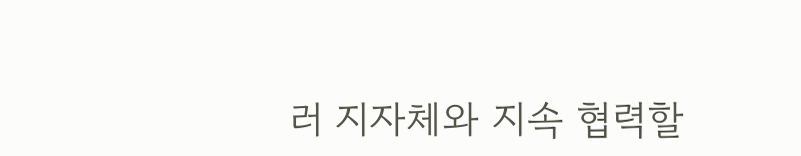러 지자체와 지속 협력할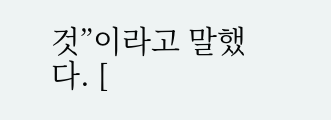것”이라고 말했다. [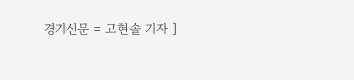경기신문 = 고현솔 기자 ]